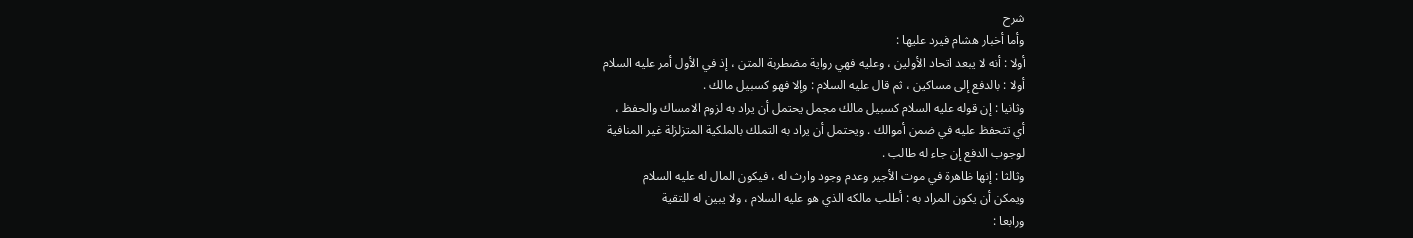شرح
وأما أخبار هشام فيرد عليها :
أولا : أنه لا يبعد اتحاد الأولين ، وعليه فهي رواية مضطربة المتن ، إذ في الأول أمر عليه السلام
أولا : بالدفع إلى مساكين ، ثم قال عليه السلام : وإلا فهو كسبيل مالك .
وثانيا : إن قوله عليه السلام كسبيل مالك مجمل يحتمل أن يراد به لزوم الامساك والحفظ ،
أي تتحفظ عليه في ضمن أموالك . ويحتمل أن يراد به التملك بالملكية المتزلزلة غير المنافية
لوجوب الدفع إن جاء له طالب .
وثالثا : إنها ظاهرة في موت الأجير وعدم وجود وارث له ، فيكون المال له عليه السلام
ويمكن أن يكون المراد به : أطلب مالكه الذي هو عليه السلام ، ولا يبين له للتقية
ورابعا :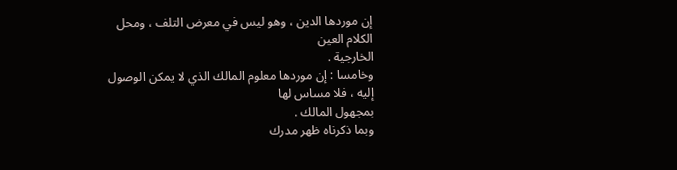إن موردها الدين ، وهو ليس في معرض التلف ، ومحل الكلام العين
الخارجية .
وخامسا : إن موردها معلوم المالك الذي لا يمكن الوصول إليه ، فلا مساس لها
بمجهول المالك .
وبما ذكرناه ظهر مدرك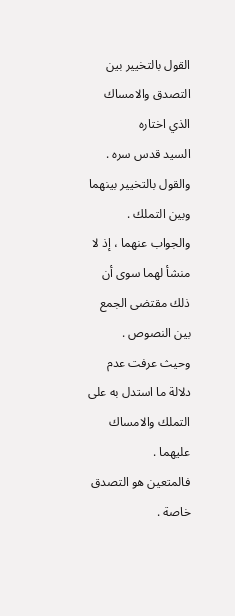القول بالتخيير بين التصدق والامساك الذي اختاره
السيد قدس سره .
والقول بالتخيير بينهما وبين التملك .
والجواب عنهما ، إذ لا منشأ لهما سوى أن ذلك مقتضى الجمع بين النصوص .
وحيث عرفت عدم دلالة ما استدل به على التملك والامساك عليهما .
فالمتعين هو التصدق خاصة .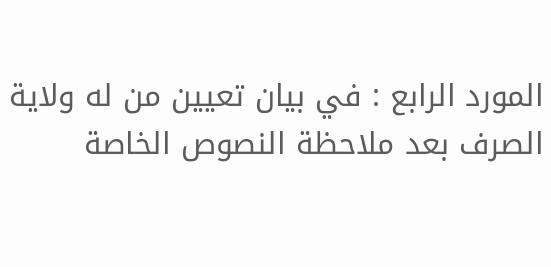المورد الرابع : في بيان تعيين من له ولاية الصرف بعد ملاحظة النصوص الخاصة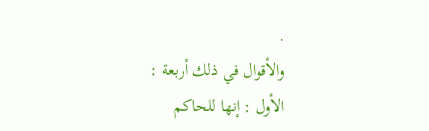.
والأقوال في ذلك أربعة :
الأول : إنها للحاكم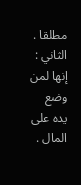مطلقا .
الثاني : إنها لمن وضع يده على المال .